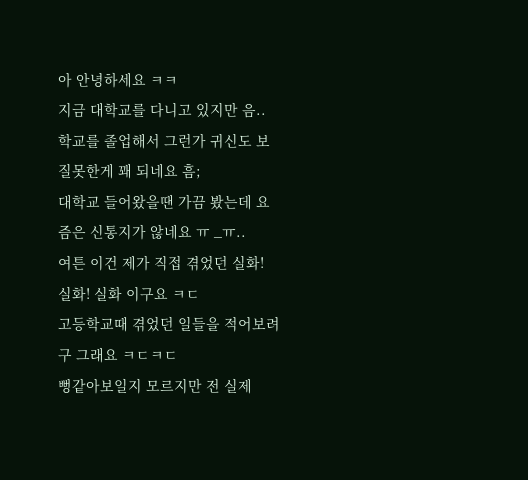아 안녕하세요 ㅋㅋ
지금 대학교를 다니고 있지만 음..
학교를 졸업해서 그런가 귀신도 보질못한게 꽤 되네요 흠;
대학교 들어왔을땐 가끔 봤는데 요즘은 신통지가 않네요 ㅠ _ㅠ..
여튼 이건 제가 직접 겪었던 실화! 실화! 실화 이구요 ㅋㄷ
고등학교때 겪었던 일들을 적어보려구 그래요 ㅋㄷㅋㄷ
뻥같아보일지 모르지만 전 실제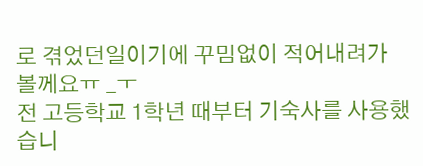로 겪었던일이기에 꾸밈없이 적어내려가 볼께요ㅠ _ㅜ
전 고등학교 1학년 때부터 기숙사를 사용했습니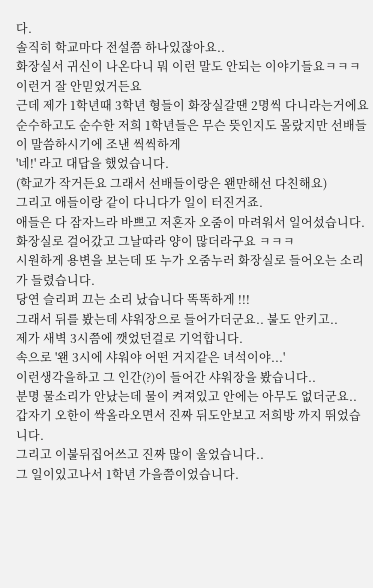다.
솔직히 학교마다 전설쯤 하나있잖아요..
화장실서 귀신이 나온다니 뭐 이런 말도 안되는 이야기들요ㅋㅋㅋ
이런거 잘 안믿었거든요
근데 제가 1학년때 3학년 형들이 화장실갈땐 2명씩 다니라는거에요
순수하고도 순수한 저희 1학년들은 무슨 뜻인지도 몰랐지만 선배들이 말씀하시기에 조낸 씩씩하게
'네!' 라고 대답을 했었습니다.
(학교가 작거든요 그래서 선배들이랑은 왠만해선 다친해요)
그리고 애들이랑 같이 다니다가 일이 터진거죠.
애들은 다 잠자느라 바쁘고 저혼자 오줌이 마려워서 일어섰습니다.
화장실로 걸어갔고 그날따라 양이 많더라구요 ㅋㅋㅋ
시원하게 용변을 보는데 또 누가 오줌누러 화장실로 들어오는 소리가 들렸습니다.
당연 슬리퍼 끄는 소리 났습니다 똑똑하게 !!!
그래서 뒤를 봤는데 샤워장으로 들어가더군요.. 불도 안키고..
제가 새벽 3시쯤에 깻었던걸로 기억합니다.
속으로 '왠 3시에 샤워야 어떤 거지같은 녀석이야...'
이런생각을하고 그 인간(?)이 들어간 샤워장을 봤습니다..
분명 물소리가 안났는데 물이 켜져있고 안에는 아무도 없더군요..
갑자기 오한이 싹올라오면서 진짜 뒤도안보고 저희방 까지 뛰었습니다.
그리고 이불뒤집어쓰고 진짜 많이 울었습니다..
그 일이있고나서 1학년 가을쯤이었습니다.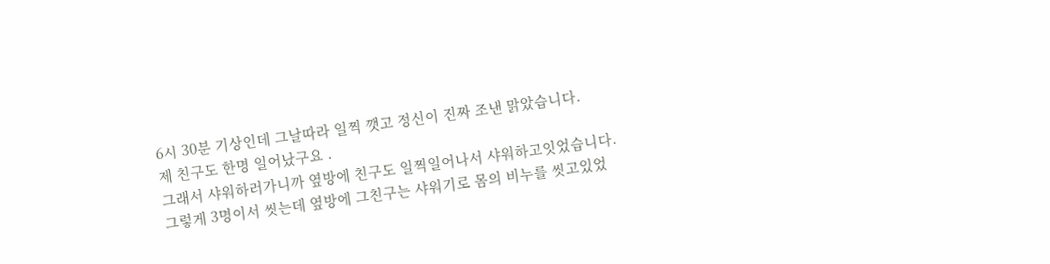6시 30분 기상인데 그날따라 일찍 깻고 정신이 진짜 조낸 맑았습니다.
제 친구도 한명 일어났구요 .
그래서 샤워하러가니까 옆방에 친구도 일찍일어나서 샤워하고잇었습니다.
그렇게 3명이서 씻는데 옆방에 그친구는 샤워기로 몸의 비누를 씻고있었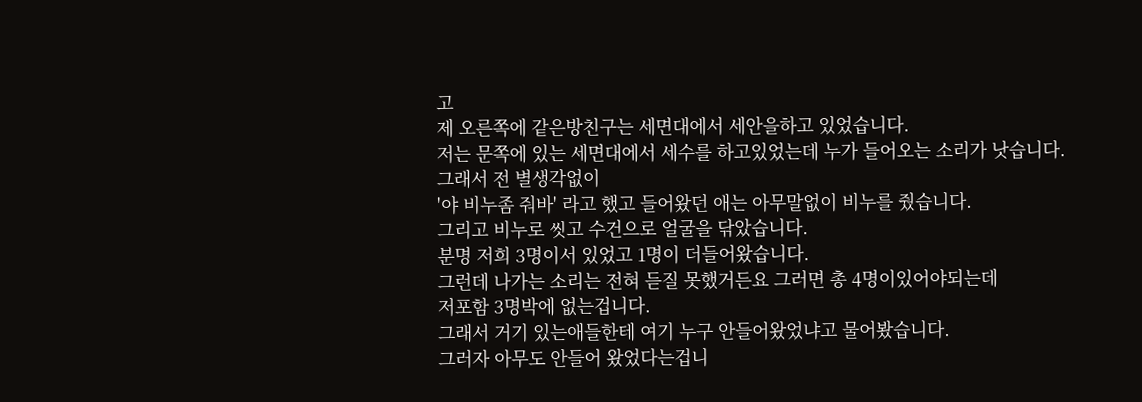고
제 오른쪽에 같은방친구는 세면대에서 세안을하고 있었습니다.
저는 문쪽에 있는 세면대에서 세수를 하고있었는데 누가 들어오는 소리가 낫습니다.
그래서 전 별생각없이
'야 비누좀 줘바' 라고 했고 들어왔던 애는 아무말없이 비누를 줬습니다.
그리고 비누로 씻고 수건으로 얼굴을 닦았습니다.
분명 저희 3명이서 있었고 1명이 더들어왔습니다.
그런데 나가는 소리는 전혀 듣질 못했거든요 그러면 총 4명이있어야되는데
저포함 3명박에 없는겁니다.
그래서 거기 있는애들한테 여기 누구 안들어왔었냐고 물어봤습니다.
그러자 아무도 안들어 왔었다는겁니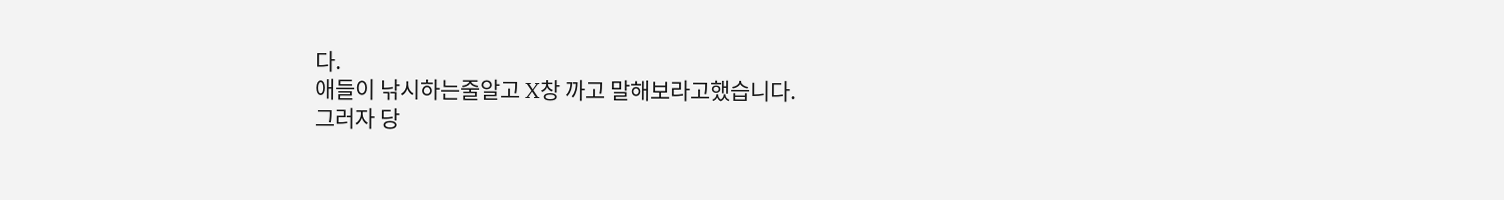다.
애들이 낚시하는줄알고 X창 까고 말해보라고했습니다.
그러자 당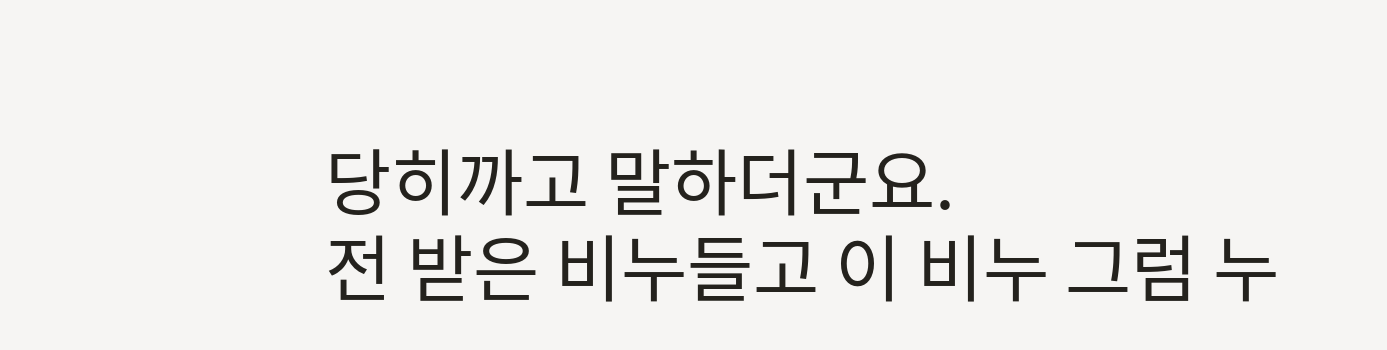당히까고 말하더군요.
전 받은 비누들고 이 비누 그럼 누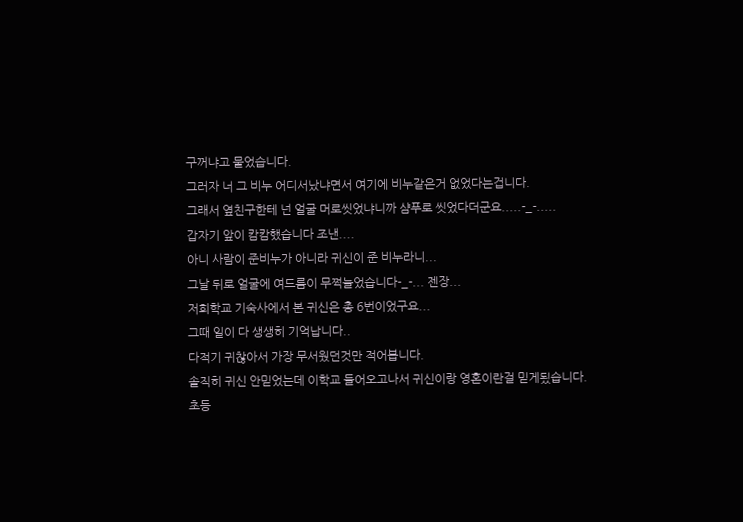구꺼냐고 물었습니다.
그러자 너 그 비누 어디서났냐면서 여기에 비누같은거 없었다는겁니다.
그래서 옆친구한테 넌 얼굴 머로씻었냐니까 샴푸로 씻었다더군요.....-_-.....
갑자기 앞이 캄캄했습니다 조낸....
아니 사람이 준비누가 아니라 귀신이 준 비누라니...
그날 뒤로 얼굴에 여드름이 무쩍늘었습니다-_-... 젠장...
저희학교 기숙사에서 본 귀신은 총 6번이었구요...
그때 일이 다 생생히 기억납니다..
다적기 귀찮아서 가장 무서웠던것만 적어봅니다.
솔직히 귀신 안믿었는데 이학교 들어오고나서 귀신이랑 영혼이란걸 믿게됬습니다.
초등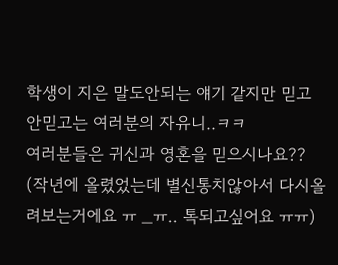학생이 지은 말도안되는 얘기 같지만 믿고 안믿고는 여러분의 자유니..ㅋㅋ
여러분들은 귀신과 영혼을 믿으시나요??
(작년에 올렸었는데 별신통치않아서 다시올려보는거에요 ㅠ _ㅠ.. 톡되고싶어요 ㅠㅠ)